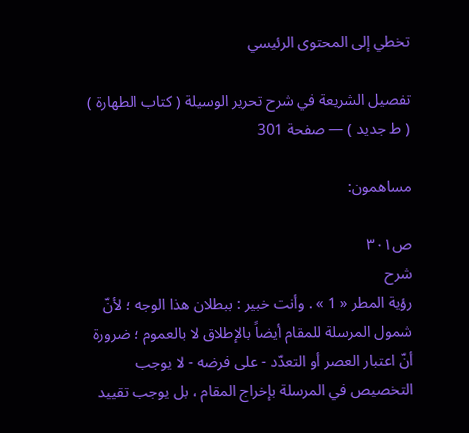تخطي إلى المحتوى الرئيسي

تفصيل الشريعة في شرح تحرير الوسيلة ( كتاب الطهارة ) ( ط جديد ) — صفحة 301

مساهمون:

ص٣٠١
شرح
رؤية المطر « 1 » . وأنت خبير : ببطلان هذا الوجه ؛ لأنّ شمول المرسلة للمقام أيضاً بالإطلاق لا بالعموم ؛ ضرورة أنّ اعتبار العصر أو التعدّد - على فرضه - لا يوجب التخصيص في المرسلة بإخراج المقام ، بل يوجب تقييد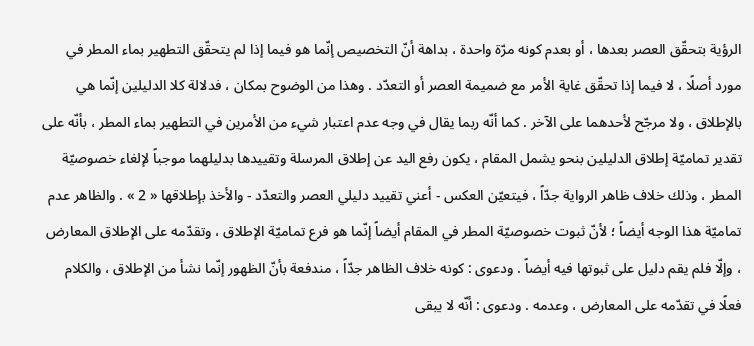الرؤية بتحقّق العصر بعدها ، أو بعدم كونه مرّة واحدة ، بداهة أنّ التخصيص إنّما هو فيما إذا لم يتحقّق التطهير بماء المطر في مورد أصلًا ، لا فيما إذا تحقّق غاية الأمر مع ضميمة العصر أو التعدّد . وهذا من الوضوح بمكان ، فدلالة كلا الدليلين إنّما هي بالإطلاق ، ولا مرجّح لأحدهما على الآخر . كما أنّه ربما يقال في وجه عدم اعتبار شيء من الأمرين في التطهير بماء المطر ، بأنّه على تقدير تماميّة إطلاق الدليلين بنحو يشمل المقام ، يكون رفع اليد عن إطلاق المرسلة وتقييدها بدليلهما موجباً لإلغاء خصوصيّة المطر ، وذلك خلاف ظاهر الرواية جدّاً ، فيتعيّن العكس - أعني تقييد دليلي العصر والتعدّد - والأخذ بإطلاقها « 2 » . والظاهر عدم تماميّة هذا الوجه أيضاً ؛ لأنّ ثبوت خصوصيّة المطر في المقام أيضاً إنّما هو فرع تماميّة الإطلاق ، وتقدّمه على الإطلاق المعارض ، وإلّا فلم يقم دليل على ثبوتها فيه أيضاً . ودعوى : كونه خلاف الظاهر جدّاً ، مندفعة بأنّ الظهور إنّما نشأ من الإطلاق ، والكلام فعلًا في تقدّمه على المعارض ، وعدمه . ودعوى : أنّه لا يبقى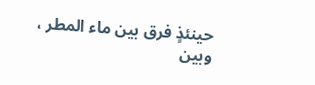حينئذٍ فرق بين ماء المطر ، وبين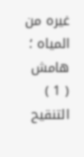غيره من المياه ؛
هامش
( 1 ) التنقيح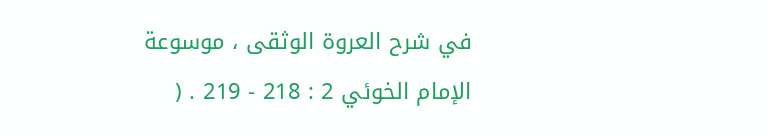في شرح العروة الوثقى ، موسوعة الإمام الخوئي 2 : 218 - 219 . (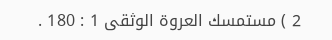2 ) مستمسك العروة الوثقى 1 : 180 .